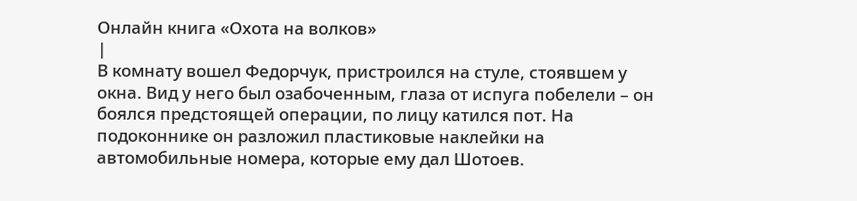Онлайн книга «Охота на волков»
|
В комнату вошел Федорчук, пристроился на стуле, стоявшем у окна. Вид у него был озабоченным, глаза от испуга побелели – он боялся предстоящей операции, по лицу катился пот. На подоконнике он разложил пластиковые наклейки на автомобильные номера, которые ему дал Шотоев.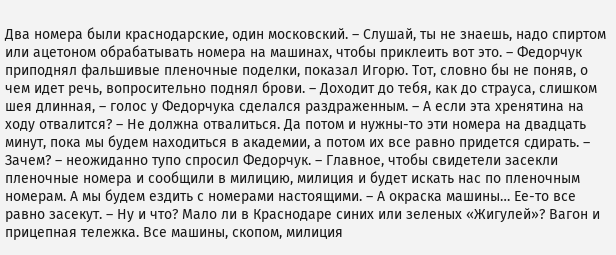Два номера были краснодарские, один московский. – Слушай, ты не знаешь, надо спиртом или ацетоном обрабатывать номера на машинах, чтобы приклеить вот это. – Федорчук приподнял фальшивые пленочные поделки, показал Игорю. Тот, словно бы не поняв, о чем идет речь, вопросительно поднял брови. – Доходит до тебя, как до страуса, слишком шея длинная, – голос у Федорчука сделался раздраженным. – А если эта хренятина на ходу отвалится? – Не должна отвалиться. Да потом и нужны-то эти номера на двадцать минут, пока мы будем находиться в академии, а потом их все равно придется сдирать. – Зачем? – неожиданно тупо спросил Федорчук. – Главное, чтобы свидетели засекли пленочные номера и сообщили в милицию, милиция и будет искать нас по пленочным номерам. А мы будем ездить с номерами настоящими. – А окраска машины… Ее-то все равно засекут. – Ну и что? Мало ли в Краснодаре синих или зеленых «Жигулей»? Вагон и прицепная тележка. Все машины, скопом, милиция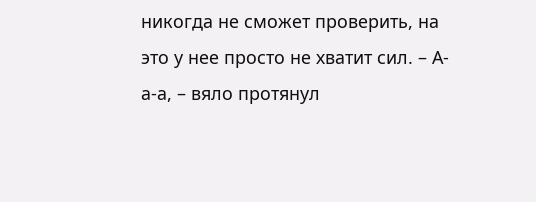никогда не сможет проверить, на это у нее просто не хватит сил. – А-а-а, – вяло протянул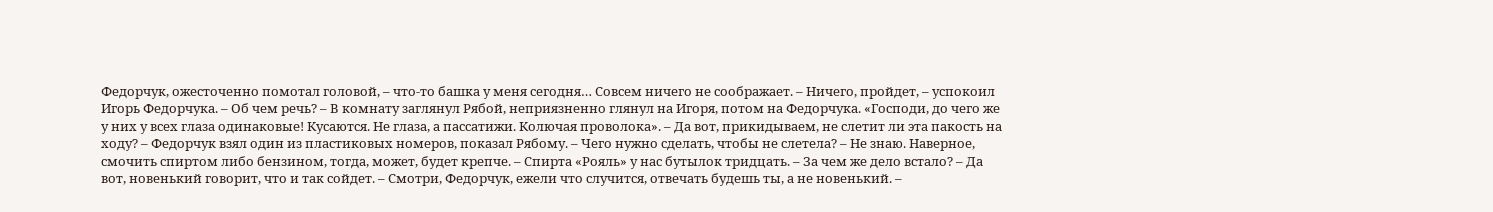Федорчук, ожесточенно помотал головой, – что-то башка у меня сегодня… Совсем ничего не соображает. – Ничего, пройдет, – успокоил Игорь Федорчука. – Об чем речь? – В комнату заглянул Рябой, неприязненно глянул на Игоря, потом на Федорчука. «Господи, до чего же у них у всех глаза одинаковые! Кусаются. Не глаза, а пассатижи. Колючая проволока». – Да вот, прикидываем, не слетит ли эта пакость на ходу? – Федорчук взял один из пластиковых номеров, показал Рябому. – Чего нужно сделать, чтобы не слетела? – Не знаю. Наверное, смочить спиртом либо бензином, тогда, может, будет крепче. – Спирта «Рояль» у нас бутылок тридцать. – За чем же дело встало? – Да вот, новенький говорит, что и так сойдет. – Смотри, Федорчук, ежели что случится, отвечать будешь ты, а не новенький. –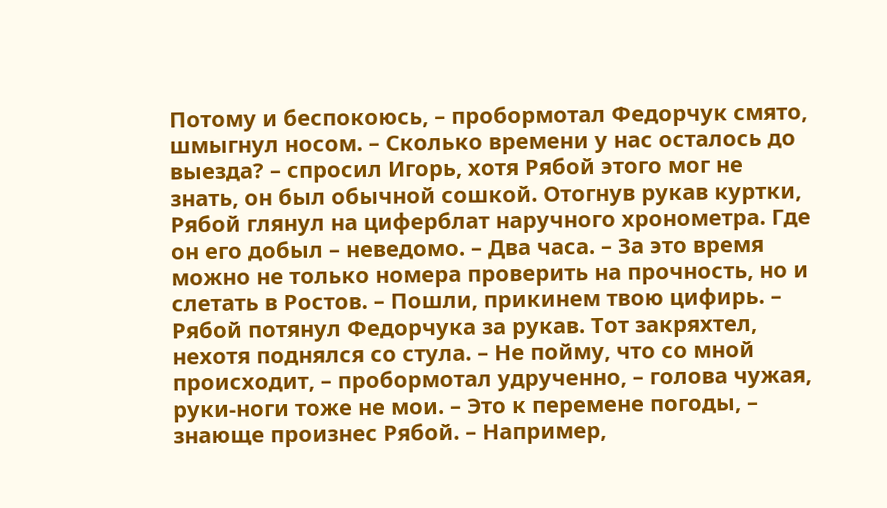Потому и беспокоюсь, – пробормотал Федорчук смято, шмыгнул носом. – Сколько времени у нас осталось до выезда? – спросил Игорь, хотя Рябой этого мог не знать, он был обычной сошкой. Отогнув рукав куртки, Рябой глянул на циферблат наручного хронометра. Где он его добыл – неведомо. – Два часа. – За это время можно не только номера проверить на прочность, но и слетать в Ростов. – Пошли, прикинем твою цифирь. – Рябой потянул Федорчука за рукав. Тот закряхтел, нехотя поднялся со стула. – Не пойму, что со мной происходит, – пробормотал удрученно, – голова чужая, руки-ноги тоже не мои. – Это к перемене погоды, – знающе произнес Рябой. – Например,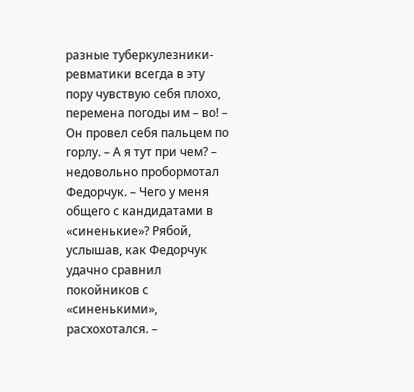разные туберкулезники-ревматики всегда в эту пору чувствую себя плохо, перемена погоды им – во! – Он провел себя пальцем по горлу. – А я тут при чем? – недовольно пробормотал Федорчук. – Чего у меня общего с кандидатами в «синенькие»? Рябой, услышав, как Федорчук удачно сравнил покойников с «синенькими», расхохотался. –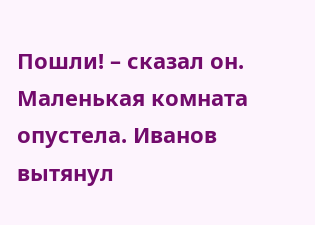Пошли! – сказал он. Маленькая комната опустела. Иванов вытянул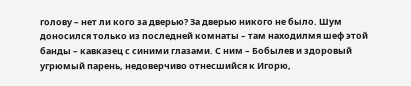голову – нет ли кого за дверью? За дверью никого не было. Шум доносился только из последней комнаты – там находилмя шеф этой банды – кавказец с синими глазами. С ним – Бобылев и здоровый угрюмый парень, недоверчиво отнесшийся к Игорю,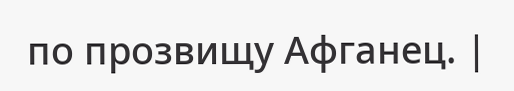по прозвищу Афганец. |